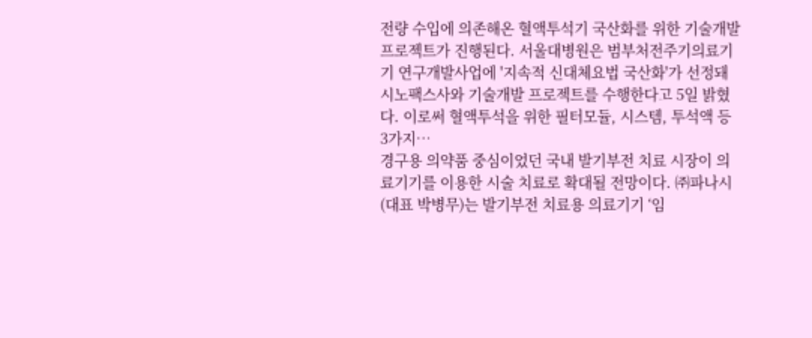전량 수입에 의존해온 혈액투석기 국산화를 위한 기술개발 프로젝트가 진행된다. 서울대병원은 범부처전주기의료기기 연구개발사업에 '지속적 신대체요법 국산화'가 선정돼 시노팩스사와 기술개발 프로젝트를 수행한다고 5일 밝혔다. 이로써 혈액투석을 위한 필터모듈, 시스템, 투석액 등 3가지…
경구용 의약품 중심이었던 국내 발기부전 치료 시장이 의료기기를 이용한 시술 치료로 확대될 전망이다. ㈜파나시(대표 박병무)는 발기부전 치료용 의료기기 ‘임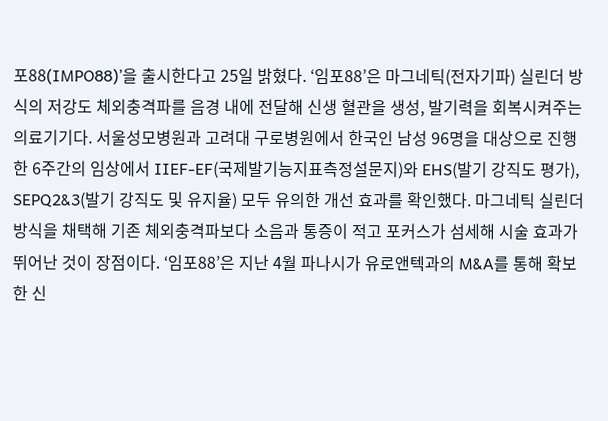포88(IMPO88)’을 출시한다고 25일 밝혔다. ‘임포88’은 마그네틱(전자기파) 실린더 방식의 저강도 체외충격파를 음경 내에 전달해 신생 혈관을 생성, 발기력을 회복시켜주는 의료기기다. 서울성모병원과 고려대 구로병원에서 한국인 남성 96명을 대상으로 진행한 6주간의 임상에서 IIEF-EF(국제발기능지표측정설문지)와 EHS(발기 강직도 평가), SEPQ2&3(발기 강직도 및 유지율) 모두 유의한 개선 효과를 확인했다. 마그네틱 실린더 방식을 채택해 기존 체외충격파보다 소음과 통증이 적고 포커스가 섬세해 시술 효과가 뛰어난 것이 장점이다. ‘임포88’은 지난 4월 파나시가 유로앤텍과의 M&A를 통해 확보한 신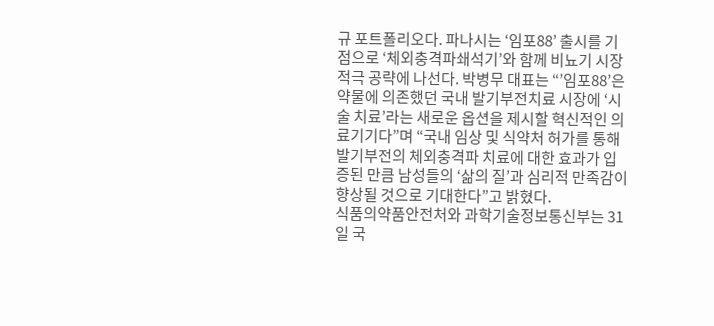규 포트폴리오다. 파나시는 ‘임포88’ 출시를 기점으로 ‘체외충격파쇄석기’와 함께 비뇨기 시장 적극 공략에 나선다. 박병무 대표는 “’임포88’은 약물에 의존했던 국내 발기부전치료 시장에 ‘시술 치료’라는 새로운 옵션을 제시할 혁신적인 의료기기다”며 “국내 임상 및 식약처 허가를 통해 발기부전의 체외충격파 치료에 대한 효과가 입증된 만큼 남성들의 ‘삶의 질’과 심리적 만족감이 향상될 것으로 기대한다”고 밝혔다.
식품의약품안전처와 과학기술정보통신부는 31일 국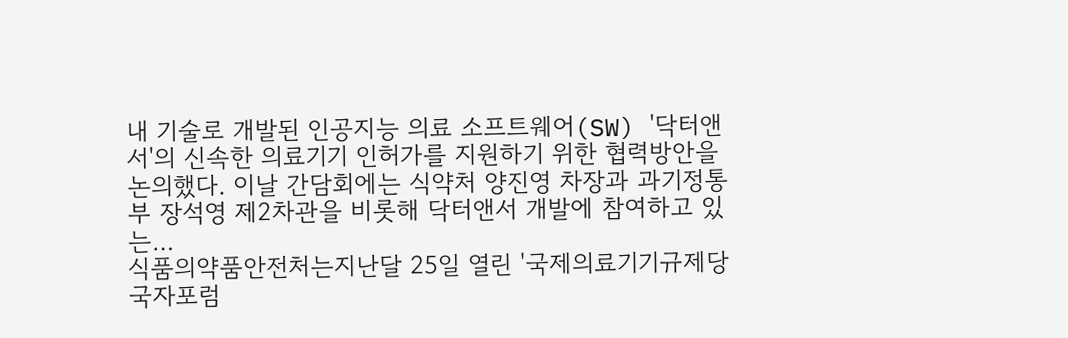내 기술로 개발된 인공지능 의료 소프트웨어(SW) '닥터앤서'의 신속한 의료기기 인허가를 지원하기 위한 협력방안을 논의했다. 이날 간담회에는 식약처 양진영 차장과 과기정통부 장석영 제2차관을 비롯해 닥터앤서 개발에 참여하고 있는…
식품의약품안전처는지난달 25일 열린 '국제의료기기규제당국자포럼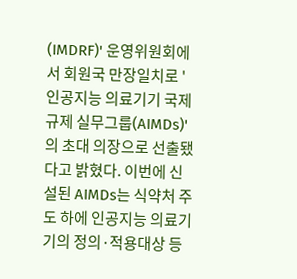(IMDRF)' 운영위원회에서 회원국 만장일치로 '인공지능 의료기기 국제규제 실무그룹(AIMDs)'의 초대 의장으로 선출됐다고 밝혔다. 이번에 신설된 AIMDs는 식약처 주도 하에 인공지능 의료기기의 정의·적용대상 등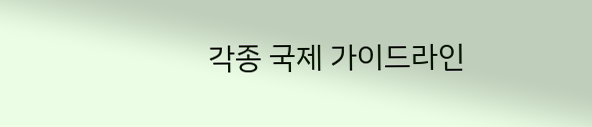각종 국제 가이드라인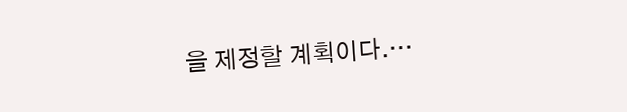을 제정할 계획이다.…